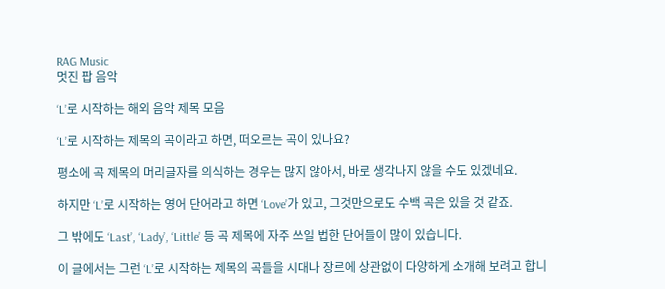RAG Music
멋진 팝 음악

‘L’로 시작하는 해외 음악 제목 모음

‘L’로 시작하는 제목의 곡이라고 하면, 떠오르는 곡이 있나요?

평소에 곡 제목의 머리글자를 의식하는 경우는 많지 않아서, 바로 생각나지 않을 수도 있겠네요.

하지만 ‘L’로 시작하는 영어 단어라고 하면 ‘Love’가 있고, 그것만으로도 수백 곡은 있을 것 같죠.

그 밖에도 ‘Last’, ‘Lady’, ‘Little’ 등 곡 제목에 자주 쓰일 법한 단어들이 많이 있습니다.

이 글에서는 그런 ‘L’로 시작하는 제목의 곡들을 시대나 장르에 상관없이 다양하게 소개해 보려고 합니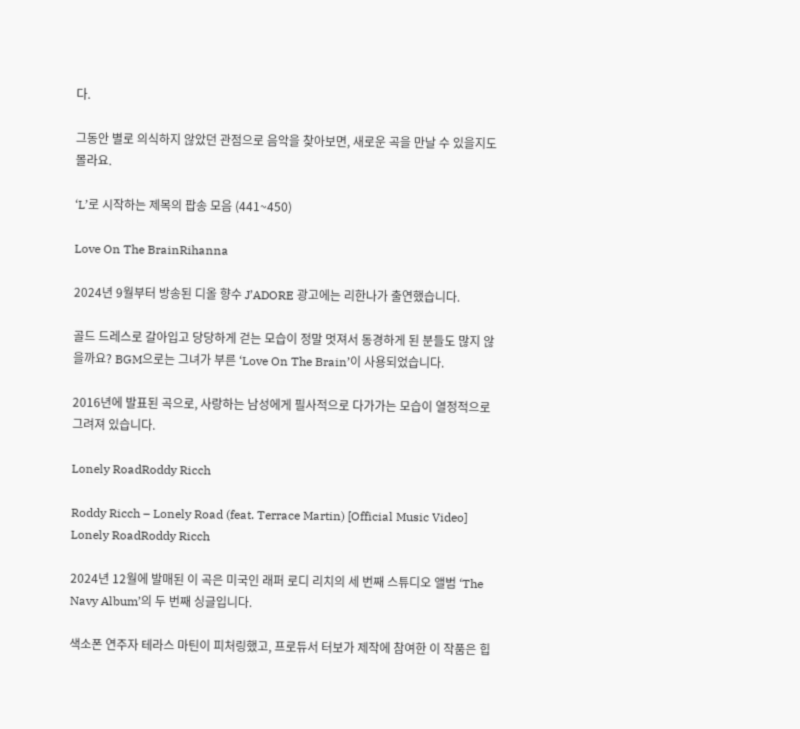다.

그동안 별로 의식하지 않았던 관점으로 음악을 찾아보면, 새로운 곡을 만날 수 있을지도 몰라요.

‘L’로 시작하는 제목의 팝송 모음 (441~450)

Love On The BrainRihanna

2024년 9월부터 방송된 디올 향수 J’ADORE 광고에는 리한나가 출연했습니다.

골드 드레스로 갈아입고 당당하게 걷는 모습이 정말 멋져서 동경하게 된 분들도 많지 않을까요? BGM으로는 그녀가 부른 ‘Love On The Brain’이 사용되었습니다.

2016년에 발표된 곡으로, 사랑하는 남성에게 필사적으로 다가가는 모습이 열정적으로 그려져 있습니다.

Lonely RoadRoddy Ricch

Roddy Ricch – Lonely Road (feat. Terrace Martin) [Official Music Video]
Lonely RoadRoddy Ricch

2024년 12월에 발매된 이 곡은 미국인 래퍼 로디 리치의 세 번째 스튜디오 앨범 ‘The Navy Album’의 두 번째 싱글입니다.

색소폰 연주자 테라스 마틴이 피처링했고, 프로듀서 터보가 제작에 참여한 이 작품은 힙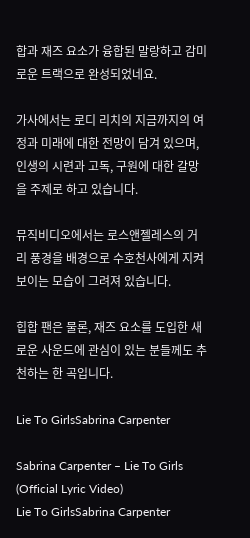합과 재즈 요소가 융합된 말랑하고 감미로운 트랙으로 완성되었네요.

가사에서는 로디 리치의 지금까지의 여정과 미래에 대한 전망이 담겨 있으며, 인생의 시련과 고독, 구원에 대한 갈망을 주제로 하고 있습니다.

뮤직비디오에서는 로스앤젤레스의 거리 풍경을 배경으로 수호천사에게 지켜보이는 모습이 그려져 있습니다.

힙합 팬은 물론, 재즈 요소를 도입한 새로운 사운드에 관심이 있는 분들께도 추천하는 한 곡입니다.

Lie To GirlsSabrina Carpenter

Sabrina Carpenter – Lie To Girls (Official Lyric Video)
Lie To GirlsSabrina Carpenter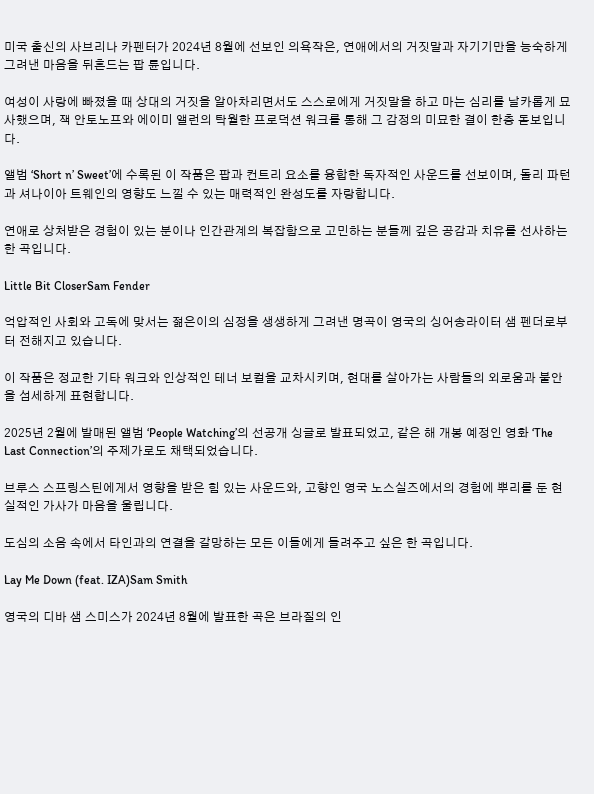미국 출신의 사브리나 카펜터가 2024년 8월에 선보인 의욕작은, 연애에서의 거짓말과 자기기만을 능숙하게 그려낸 마음을 뒤흔드는 팝 튠입니다.

여성이 사랑에 빠졌을 때 상대의 거짓을 알아차리면서도 스스로에게 거짓말을 하고 마는 심리를 날카롭게 묘사했으며, 잭 안토노프와 에이미 앨런의 탁월한 프로덕션 워크를 통해 그 감정의 미묘한 결이 한층 돋보입니다.

앨범 ‘Short n’ Sweet’에 수록된 이 작품은 팝과 컨트리 요소를 융합한 독자적인 사운드를 선보이며, 돌리 파턴과 셔나이아 트웨인의 영향도 느낄 수 있는 매력적인 완성도를 자랑합니다.

연애로 상처받은 경험이 있는 분이나 인간관계의 복잡함으로 고민하는 분들께 깊은 공감과 치유를 선사하는 한 곡입니다.

Little Bit CloserSam Fender

억압적인 사회와 고독에 맞서는 젊은이의 심정을 생생하게 그려낸 명곡이 영국의 싱어송라이터 샘 펜더로부터 전해지고 있습니다.

이 작품은 정교한 기타 워크와 인상적인 테너 보컬을 교차시키며, 현대를 살아가는 사람들의 외로움과 불안을 섬세하게 표현합니다.

2025년 2월에 발매된 앨범 ‘People Watching’의 선공개 싱글로 발표되었고, 같은 해 개봉 예정인 영화 ‘The Last Connection’의 주제가로도 채택되었습니다.

브루스 스프링스틴에게서 영향을 받은 힘 있는 사운드와, 고향인 영국 노스실즈에서의 경험에 뿌리를 둔 현실적인 가사가 마음을 울립니다.

도심의 소음 속에서 타인과의 연결을 갈망하는 모든 이들에게 들려주고 싶은 한 곡입니다.

Lay Me Down (feat. IZA)Sam Smith

영국의 디바 샘 스미스가 2024년 8월에 발표한 곡은 브라질의 인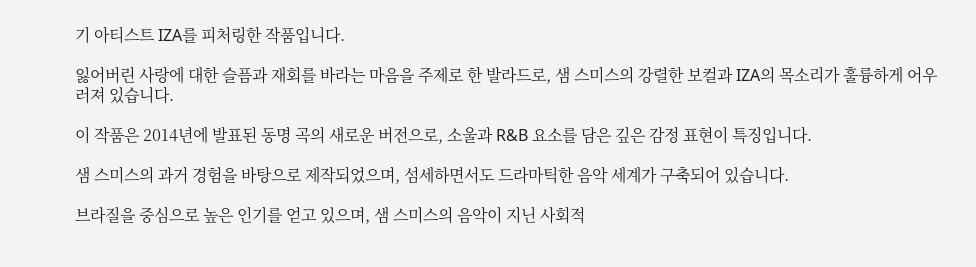기 아티스트 IZA를 피처링한 작품입니다.

잃어버린 사랑에 대한 슬픔과 재회를 바라는 마음을 주제로 한 발라드로, 샘 스미스의 강렬한 보컬과 IZA의 목소리가 훌륭하게 어우러져 있습니다.

이 작품은 2014년에 발표된 동명 곡의 새로운 버전으로, 소울과 R&B 요소를 담은 깊은 감정 표현이 특징입니다.

샘 스미스의 과거 경험을 바탕으로 제작되었으며, 섬세하면서도 드라마틱한 음악 세계가 구축되어 있습니다.

브라질을 중심으로 높은 인기를 얻고 있으며, 샘 스미스의 음악이 지닌 사회적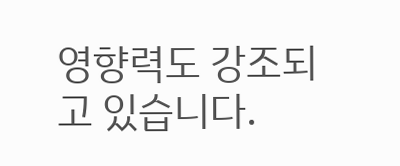영향력도 강조되고 있습니다.